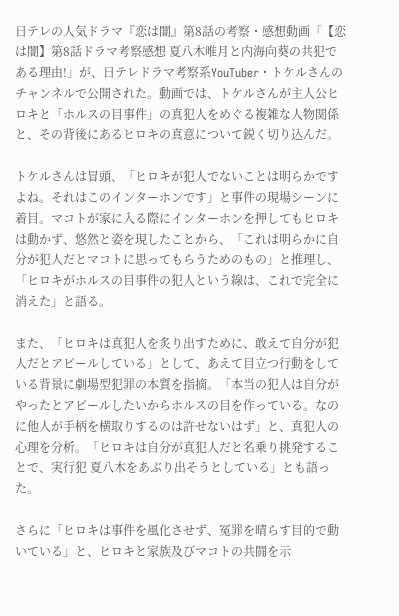日テレの人気ドラマ『恋は闇』第8話の考察・感想動画「【恋は闇】第8話ドラマ考察感想 夏八木唯月と内海向葵の共犯である理由!」が、日テレドラマ考察系YouTuber・トケルさんのチャンネルで公開された。動画では、トケルさんが主人公ヒロキと「ホルスの目事件」の真犯人をめぐる複雑な人物関係と、その背後にあるヒロキの真意について鋭く切り込んだ。

トケルさんは冒頭、「ヒロキが犯人でないことは明らかですよね。それはこのインターホンです」と事件の現場シーンに着目。マコトが家に入る際にインターホンを押してもヒロキは動かず、悠然と姿を現したことから、「これは明らかに自分が犯人だとマコトに思ってもらうためのもの」と推理し、「ヒロキがホルスの目事件の犯人という線は、これで完全に消えた」と語る。

また、「ヒロキは真犯人を炙り出すために、敢えて自分が犯人だとアピールしている」として、あえて目立つ行動をしている背景に劇場型犯罪の本質を指摘。「本当の犯人は自分がやったとアピールしたいからホルスの目を作っている。なのに他人が手柄を横取りするのは許せないはず」と、真犯人の心理を分析。「ヒロキは自分が真犯人だと名乗り挑発することで、実行犯 夏八木をあぶり出そうとしている」とも語った。

さらに「ヒロキは事件を風化させず、冤罪を晴らす目的で動いている」と、ヒロキと家族及びマコトの共闘を示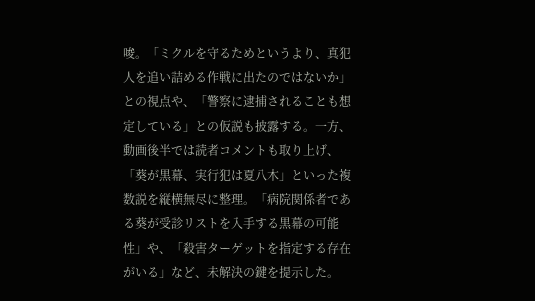唆。「ミクルを守るためというより、真犯人を追い詰める作戦に出たのではないか」との視点や、「警察に逮捕されることも想定している」との仮説も披露する。一方、動画後半では読者コメントも取り上げ、「葵が黒幕、実行犯は夏八木」といった複数説を縦横無尽に整理。「病院関係者である葵が受診リストを入手する黒幕の可能性」や、「殺害ターゲットを指定する存在がいる」など、未解決の鍵を提示した。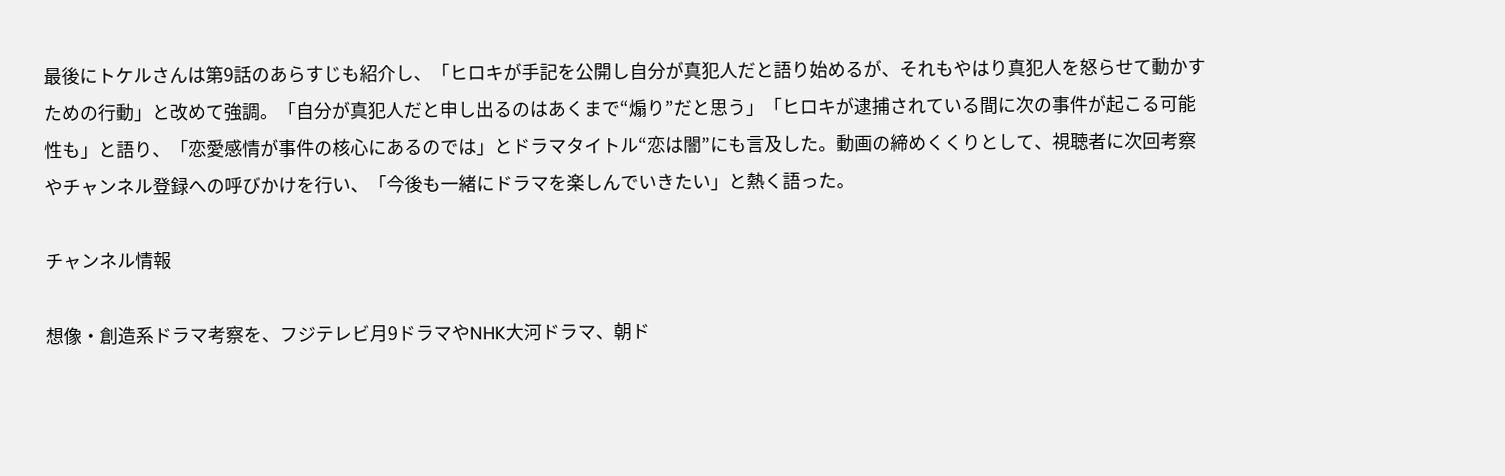最後にトケルさんは第9話のあらすじも紹介し、「ヒロキが手記を公開し自分が真犯人だと語り始めるが、それもやはり真犯人を怒らせて動かすための行動」と改めて強調。「自分が真犯人だと申し出るのはあくまで“煽り”だと思う」「ヒロキが逮捕されている間に次の事件が起こる可能性も」と語り、「恋愛感情が事件の核心にあるのでは」とドラマタイトル“恋は闇”にも言及した。動画の締めくくりとして、視聴者に次回考察やチャンネル登録への呼びかけを行い、「今後も一緒にドラマを楽しんでいきたい」と熱く語った。

チャンネル情報

想像・創造系ドラマ考察を、フジテレビ月9ドラマやNHK大河ドラマ、朝ド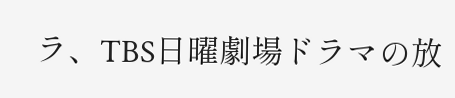ラ、TBS日曜劇場ドラマの放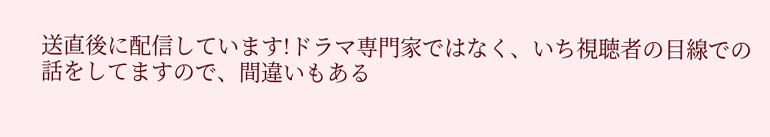送直後に配信しています!ドラマ専門家ではなく、いち視聴者の目線での話をしてますので、間違いもある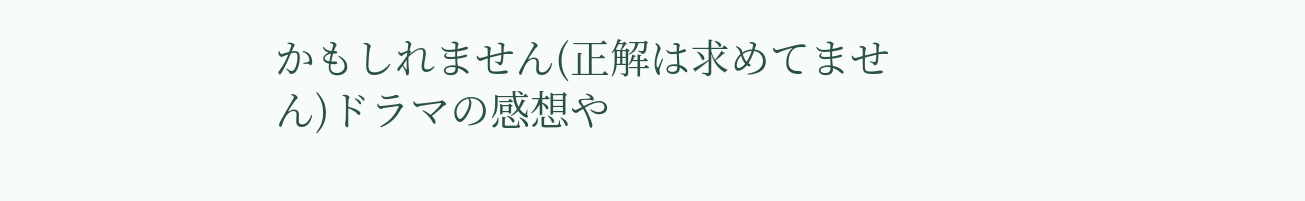かもしれません(正解は求めてません)ドラマの感想や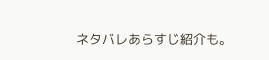ネタバレあらすじ紹介も。